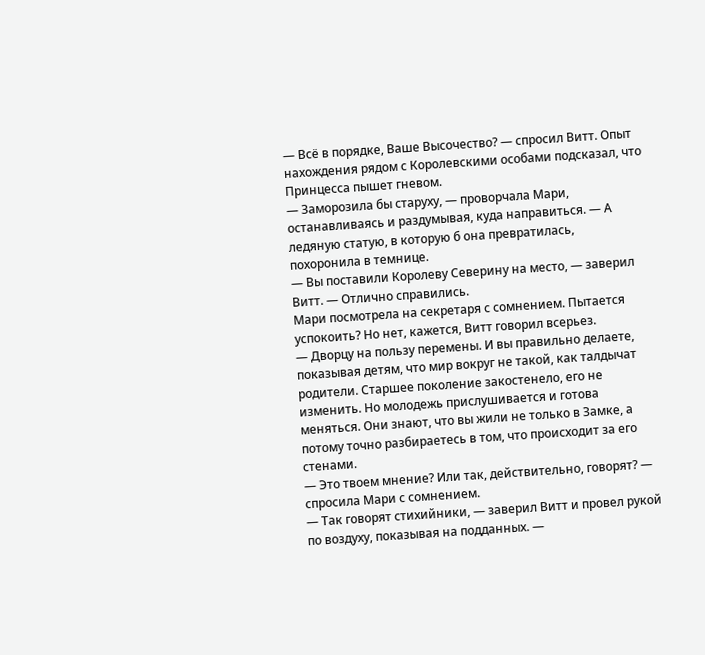— Всё в порядке, Ваше Высочество? — спросил Витт. Опыт нахождения рядом с Королевскими особами подсказал, что Принцесса пышет гневом.
— Заморозила бы старуху, — проворчала Мари, останавливаясь и раздумывая, куда направиться. — А ледяную статую, в которую б она превратилась, похоронила в темнице.
— Вы поставили Королеву Северину на место, — заверил Витт. — Отлично справились.
Мари посмотрела на секретаря с сомнением. Пытается успокоить? Но нет, кажется, Витт говорил всерьез.
— Дворцу на пользу перемены. И вы правильно делаете, показывая детям, что мир вокруг не такой, как талдычат родители. Старшее поколение закостенело, его не изменить. Но молодежь прислушивается и готова меняться. Они знают, что вы жили не только в Замке, а потому точно разбираетесь в том, что происходит за его стенами.
— Это твоем мнение? Или так, действительно, говорят? — спросила Мари с сомнением.
— Так говорят стихийники, — заверил Витт и провел рукой по воздуху, показывая на подданных. —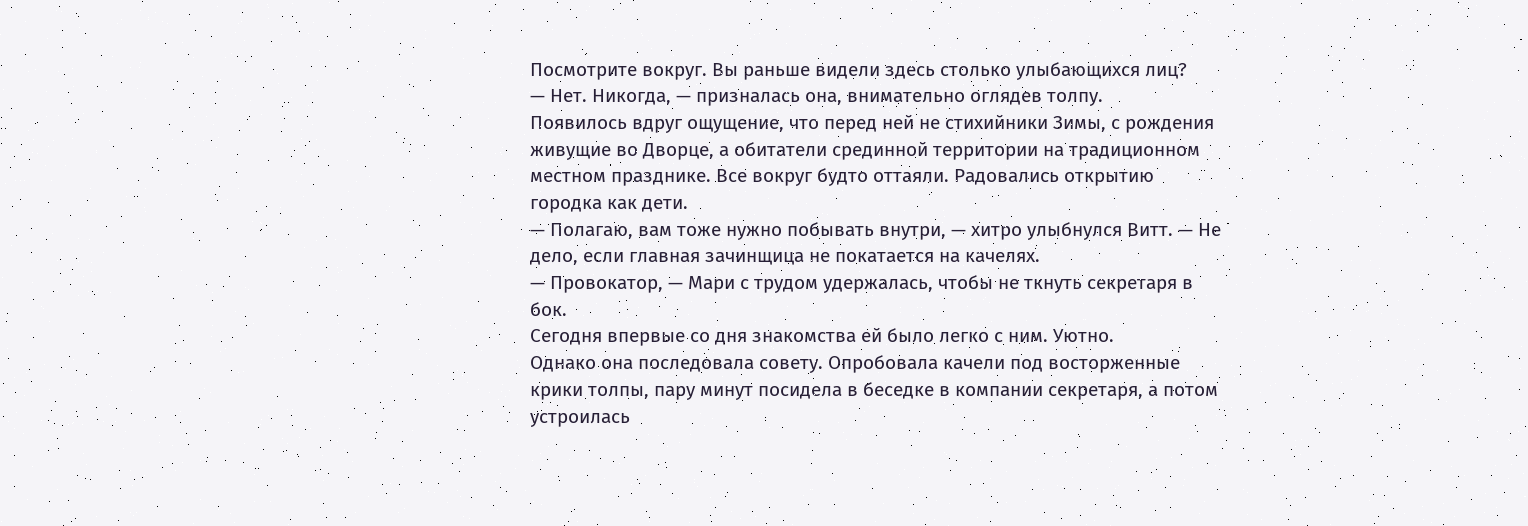Посмотрите вокруг. Вы раньше видели здесь столько улыбающихся лиц?
— Нет. Никогда, — призналась она, внимательно оглядев толпу.
Появилось вдруг ощущение, что перед ней не стихийники Зимы, с рождения живущие во Дворце, а обитатели срединной территории на традиционном местном празднике. Все вокруг будто оттаяли. Радовались открытию городка как дети.
— Полагаю, вам тоже нужно побывать внутри, — хитро улыбнулся Витт. — Не дело, если главная зачинщица не покатается на качелях.
— Провокатор, — Мари с трудом удержалась, чтобы не ткнуть секретаря в бок.
Сегодня впервые со дня знакомства ей было легко с ним. Уютно.
Однако она последовала совету. Опробовала качели под восторженные крики толпы, пару минут посидела в беседке в компании секретаря, а потом устроилась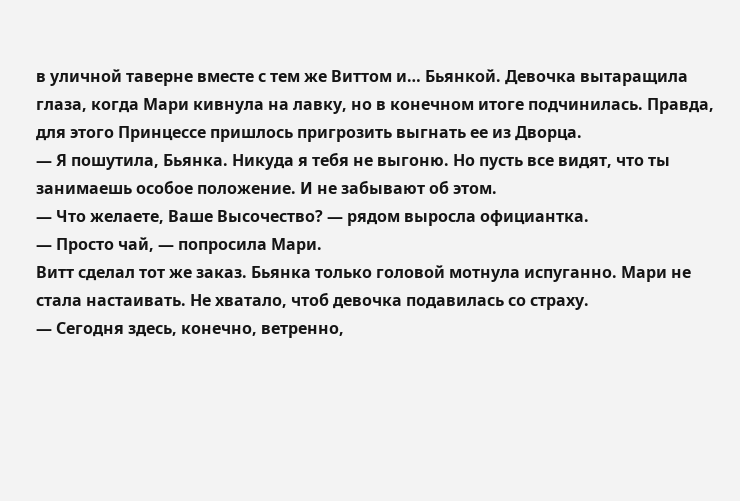в уличной таверне вместе с тем же Виттом и… Бьянкой. Девочка вытаращила глаза, когда Мари кивнула на лавку, но в конечном итоге подчинилась. Правда, для этого Принцессе пришлось пригрозить выгнать ее из Дворца.
— Я пошутила, Бьянка. Никуда я тебя не выгоню. Но пусть все видят, что ты занимаешь особое положение. И не забывают об этом.
— Что желаете, Ваше Высочество? — рядом выросла официантка.
— Просто чай, — попросила Мари.
Витт сделал тот же заказ. Бьянка только головой мотнула испуганно. Мари не стала настаивать. Не хватало, чтоб девочка подавилась со страху.
— Сегодня здесь, конечно, ветренно,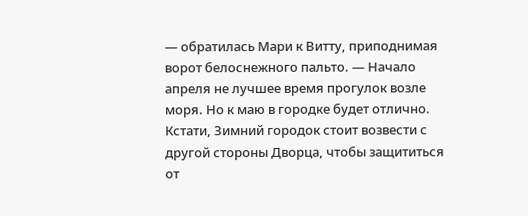— обратилась Мари к Витту, приподнимая ворот белоснежного пальто. — Начало апреля не лучшее время прогулок возле моря. Но к маю в городке будет отлично. Кстати, Зимний городок стоит возвести с другой стороны Дворца, чтобы защититься от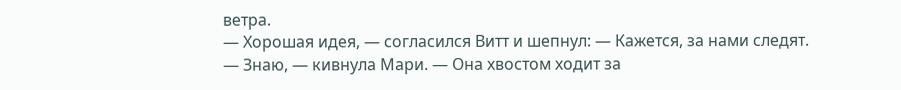ветра.
— Хорошая идея, — согласился Витт и шепнул: — Кажется, за нами следят.
— Знаю, — кивнула Мари. — Она хвостом ходит за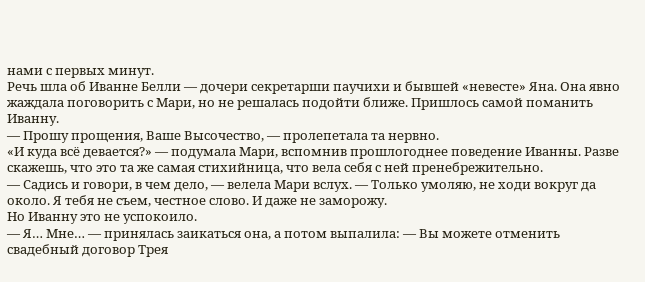нами с первых минут.
Речь шла об Иванне Белли — дочери секретарши паучихи и бывшей «невесте» Яна. Она явно жаждала поговорить с Мари, но не решалась подойти ближе. Пришлось самой поманить Иванну.
— Прошу прощения, Ваше Высочество, — пролепетала та нервно.
«И куда всё девается?» — подумала Мари, вспомнив прошлогоднее поведение Иванны. Разве скажешь, что это та же самая стихийница, что вела себя с ней пренебрежительно.
— Садись и говори, в чем дело, — велела Мари вслух. — Только умоляю, не ходи вокруг да около. Я тебя не съем, честное слово. И даже не заморожу.
Но Иванну это не успокоило.
— Я… Мне… — принялась заикаться она, а потом выпалила: — Вы можете отменить свадебный договор Трея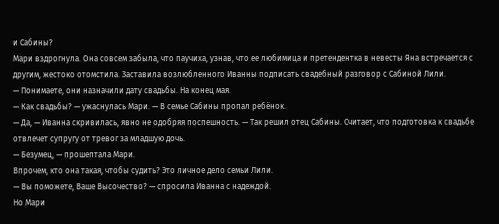и Сабины?
Мари вздрогнула. Она совсем забыла, что паучиха, узнав, что ее любимица и претендентка в невесты Яна встречается с другим, жестоко отомстила. Заставила возлюбленного Иванны подписать свадебный разговор с Сабиной Лили.
— Понимаете, они назначили дату свадьбы. На конец мая.
— Как свадьбы? — ужаснулась Мари. — В семье Сабины пропал ребёнок.
— Да, — Иванна скривилась, явно не одобряя поспешность. — Так решил отец Сабины. Считает, что подготовка к свадьбе отвлечет супругу от тревог за младшую дочь.
— Безумец, — прошептала Мари.
Впрочем, кто она такая, чтобы судить? Это личное дело семьи Лили.
— Вы поможете, Ваше Высочество? — спросила Иванна с надеждой.
Но Мари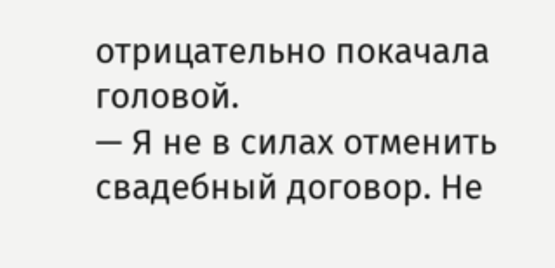отрицательно покачала головой.
— Я не в силах отменить свадебный договор. Не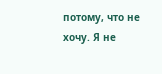потому, что не хочу. Я не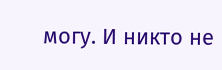могу. И никто не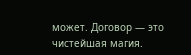может. Договор — это чистейшая магия.